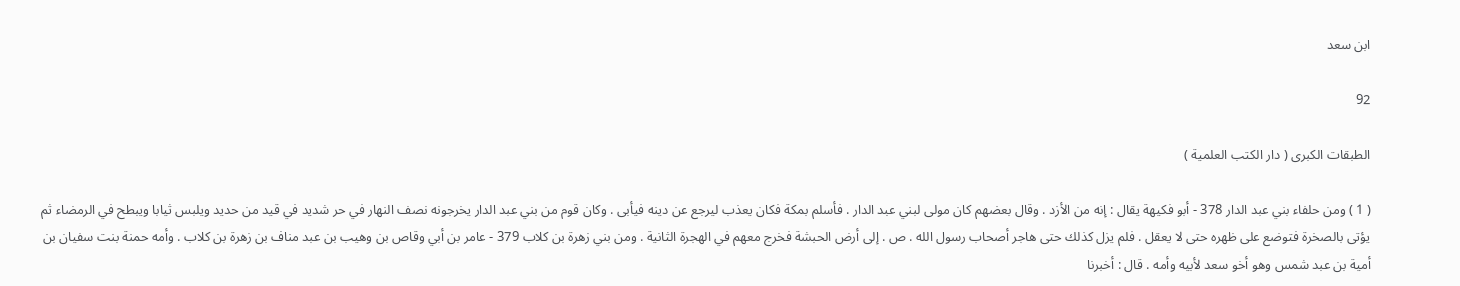ابن سعد

92

الطبقات الكبرى ( دار الكتب العلمية )

( 1 ) ومن حلفاء بني عبد الدار 378 - أبو فكيهة يقال : إنه من الأزد . وقال بعضهم كان مولى لبني عبد الدار . فأسلم بمكة فكان يعذب ليرجع عن دينه فيأبى . وكان قوم من بني عبد الدار يخرجونه نصف النهار في حر شديد في قيد من حديد ويلبس ثيابا ويبطح في الرمضاء ثم يؤتى بالصخرة فتوضع على ظهره حتى لا يعقل . فلم يزل كذلك حتى هاجر أصحاب رسول الله . ص . إلى أرض الحبشة فخرج معهم في الهجرة الثانية . ومن بني زهرة بن كلاب 379 - عامر بن أبي وقاص بن وهيب بن عبد مناف بن زهرة بن كلاب . وأمه حمنة بنت سفيان بن أمية بن عبد شمس وهو أخو سعد لأبيه وأمه . قال : أخبرنا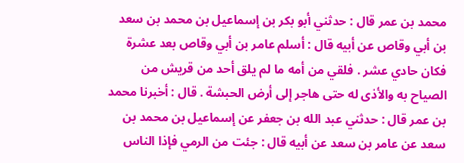محمد بن عمر قال : حدثني أبو بكر بن إسماعيل بن محمد بن سعد بن أبي وقاص عن أبيه قال : أسلم عامر بن أبي وقاص بعد عشرة فكان حادي عشر . فلقي من أمه ما لم يلق أحد من قريش من الصياح به والأذى له حتى هاجر إلى أرض الحبشة . قال : أخبرنا محمد بن عمر قال : حدثني عبد الله بن جعفر عن إسماعيل بن محمد بن سعد عن عامر بن سعد عن أبيه قال : جئت من الرمي فإذا الناس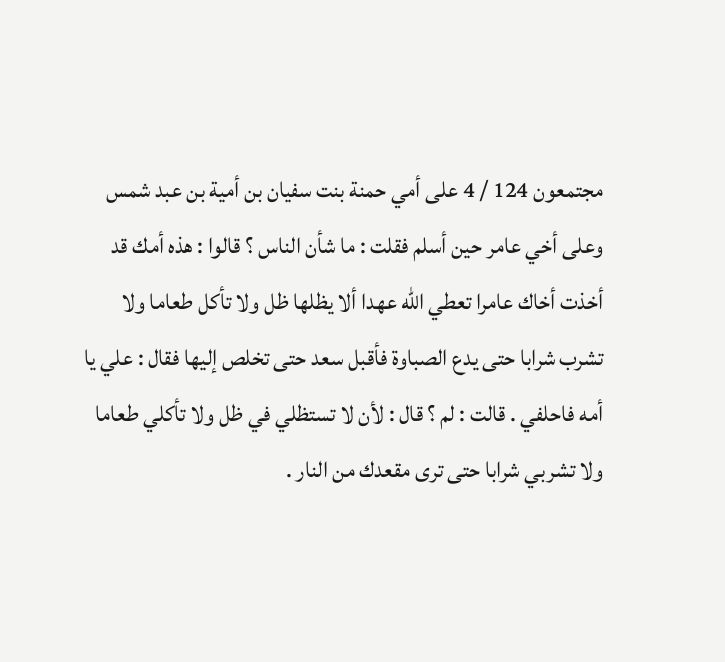مجتمعون 124 / 4 على أمي حمنة بنت سفيان بن أمية بن عبد شمس وعلى أخي عامر حين أسلم فقلت : ما شأن الناس ؟ قالوا : هذه أمك قد أخذت أخاك عامرا تعطي الله عهدا ألا يظلها ظل ولا تأكل طعاما ولا تشرب شرابا حتى يدع الصباوة فأقبل سعد حتى تخلص إليها فقال : علي يا أمه فاحلفي . قالت : لم ؟ قال : لأن لا تستظلي في ظل ولا تأكلي طعاما ولا تشربي شرابا حتى ترى مقعدك من النار .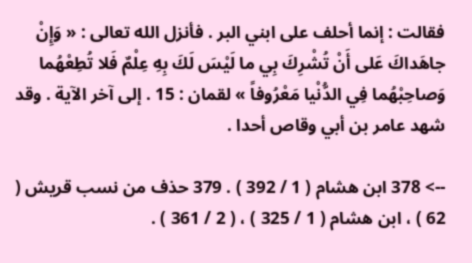فقالت : إنما أحلف على ابني البر . فأنزل الله تعالى : « وَإِنْ جاهَداكَ عَلى أَنْ تُشْرِكَ بِي ما لَيْسَ لَكَ بِهِ عِلْمٌ فَلا تُطِعْهُما وَصاحِبْهُما فِي الدُّنْيا مَعْرُوفاً » لقمان : 15 . إلى آخر الآية . وقد شهد عامر بن أبي وقاص أحدا .

--> 378 ابن هشام ( 1 / 392 ) . 379 حذف من نسب قريش ( 62 ) ، ابن هشام ( 1 / 325 ) ، ( 2 / 361 ) .